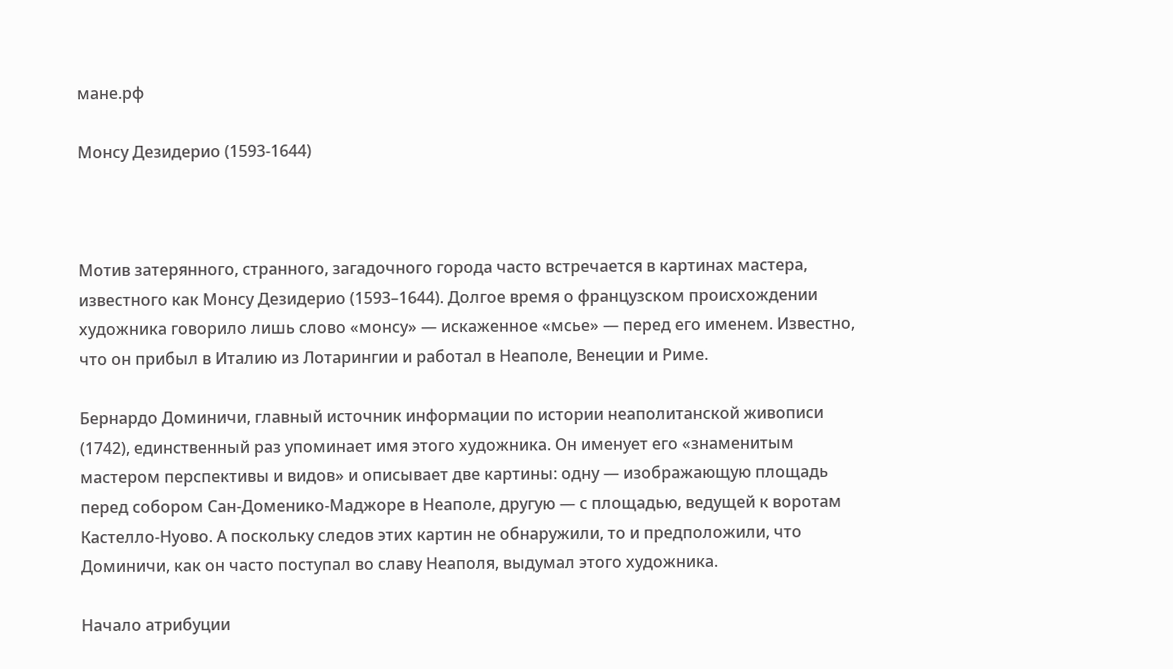мане.рф

Монсу Дезидерио (1593-1644)



Мотив затерянного, странного, загадочного города часто встречается в картинах мастера, известного как Монсу Дезидерио (1593–1644). Долгое время о французском происхождении художника говорило лишь слово «монсу» — искаженное «мсье» — перед его именем. Известно, что он прибыл в Италию из Лотарингии и работал в Неаполе, Венеции и Риме.

Бернардо Доминичи, главный источник информации по истории неаполитанской живописи (1742), единственный раз упоминает имя этого художника. Он именует его «знаменитым мастером перспективы и видов» и описывает две картины: одну — изображающую площадь перед собором Сан-Доменико-Маджоре в Неаполе, другую — с площадью, ведущей к воротам Кастелло-Нуово. А поскольку следов этих картин не обнаружили, то и предположили, что Доминичи, как он часто поступал во славу Неаполя, выдумал этого художника.

Начало атрибуции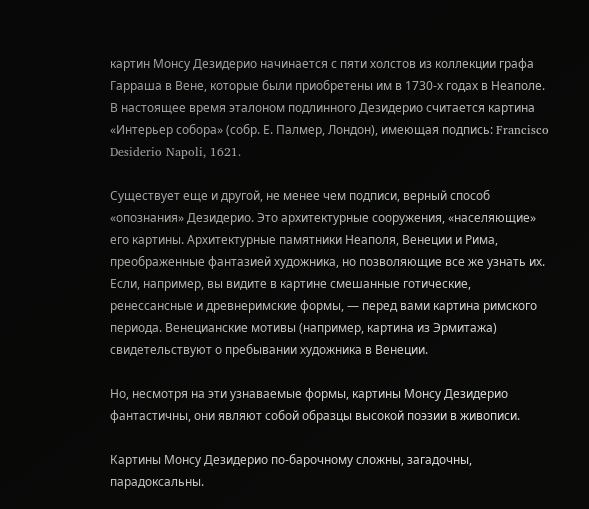картин Монсу Дезидерио начинается с пяти холстов из коллекции графа Гарраша в Вене, которые были приобретены им в 1730-х годах в Неаполе. В настоящее время эталоном подлинного Дезидерио считается картина «Интерьер собора» (собр. Е. Палмер, Лондон), имеющая подпись: Francisco Desiderio Napoli, 1621.

Существует еще и другой, не менее чем подписи, верный способ «опознания» Дезидерио. Это архитектурные сооружения, «населяющие» его картины. Архитектурные памятники Неаполя, Венеции и Рима, преображенные фантазией художника, но позволяющие все же узнать их. Если, например, вы видите в картине смешанные готические, ренессансные и древнеримские формы, — перед вами картина римского периода. Венецианские мотивы (например, картина из Эрмитажа) свидетельствуют о пребывании художника в Венеции.

Но, несмотря на эти узнаваемые формы, картины Монсу Дезидерио фантастичны, они являют собой образцы высокой поэзии в живописи.

Картины Монсу Дезидерио по-барочному сложны, загадочны, парадоксальны.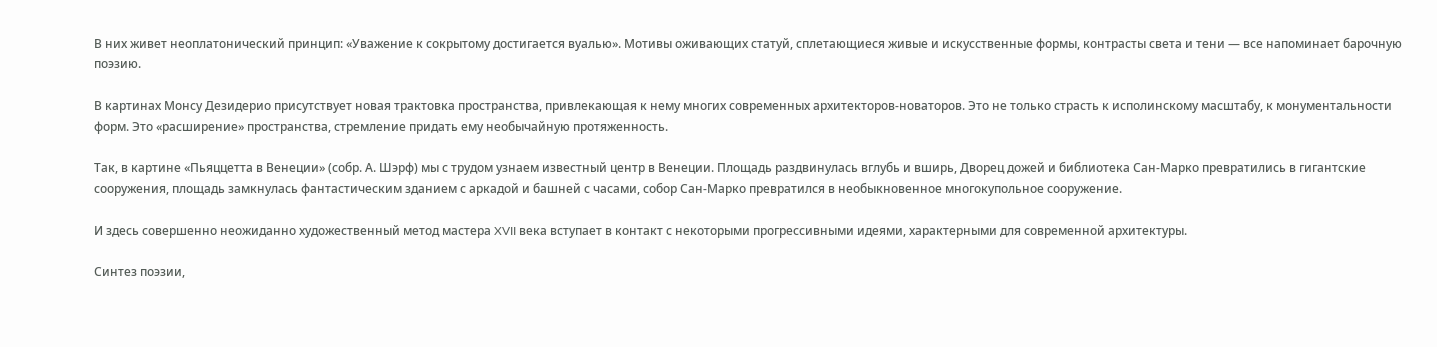В них живет неоплатонический принцип: «Уважение к сокрытому достигается вуалью». Мотивы оживающих статуй, сплетающиеся живые и искусственные формы, контрасты света и тени — все напоминает барочную поэзию.

В картинах Монсу Дезидерио присутствует новая трактовка пространства, привлекающая к нему многих современных архитекторов-новаторов. Это не только страсть к исполинскому масштабу, к монументальности форм. Это «расширение» пространства, стремление придать ему необычайную протяженность.

Так, в картине «Пьяццетта в Венеции» (собр. А. Шэрф) мы с трудом узнаем известный центр в Венеции. Площадь раздвинулась вглубь и вширь, Дворец дожей и библиотека Сан-Марко превратились в гигантские сооружения, площадь замкнулась фантастическим зданием с аркадой и башней с часами, собор Сан-Марко превратился в необыкновенное многокупольное сооружение.

И здесь совершенно неожиданно художественный метод мастера XVII века вступает в контакт с некоторыми прогрессивными идеями, характерными для современной архитектуры.

Синтез поэзии,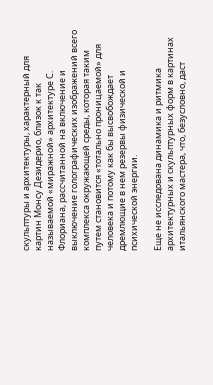скульптуры и архитектуры, характерный для картин Монсу Дезидерио, близок к так называемой «миражной» архитектуре С. Флориана, рассчитанной на включение и выключение голографических изображений всего комплекса окружающей среды, которая таким путем становится «тотально проницаемой» для человека и потому как бы высвобождает дремлющие в нем резервы физической и психической энергии.

Еще не исследована динамика и ритмика архитектурных и скульптурных форм в картинах итальянского мастера, что, безусловно, даст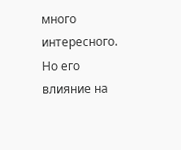много интересного. Но его влияние на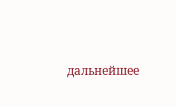дальнейшее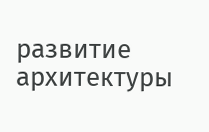развитие архитектуры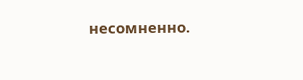несомненно.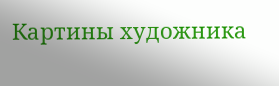Картины художника